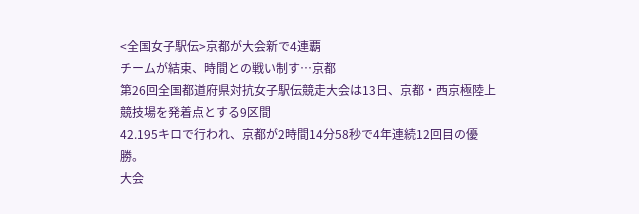<全国女子駅伝>京都が大会新で4連覇
チームが結束、時間との戦い制す…京都
第26回全国都道府県対抗女子駅伝競走大会は13日、京都・西京極陸上競技場を発着点とする9区間
42.195キロで行われ、京都が2時間14分58秒で4年連続12回目の優勝。
大会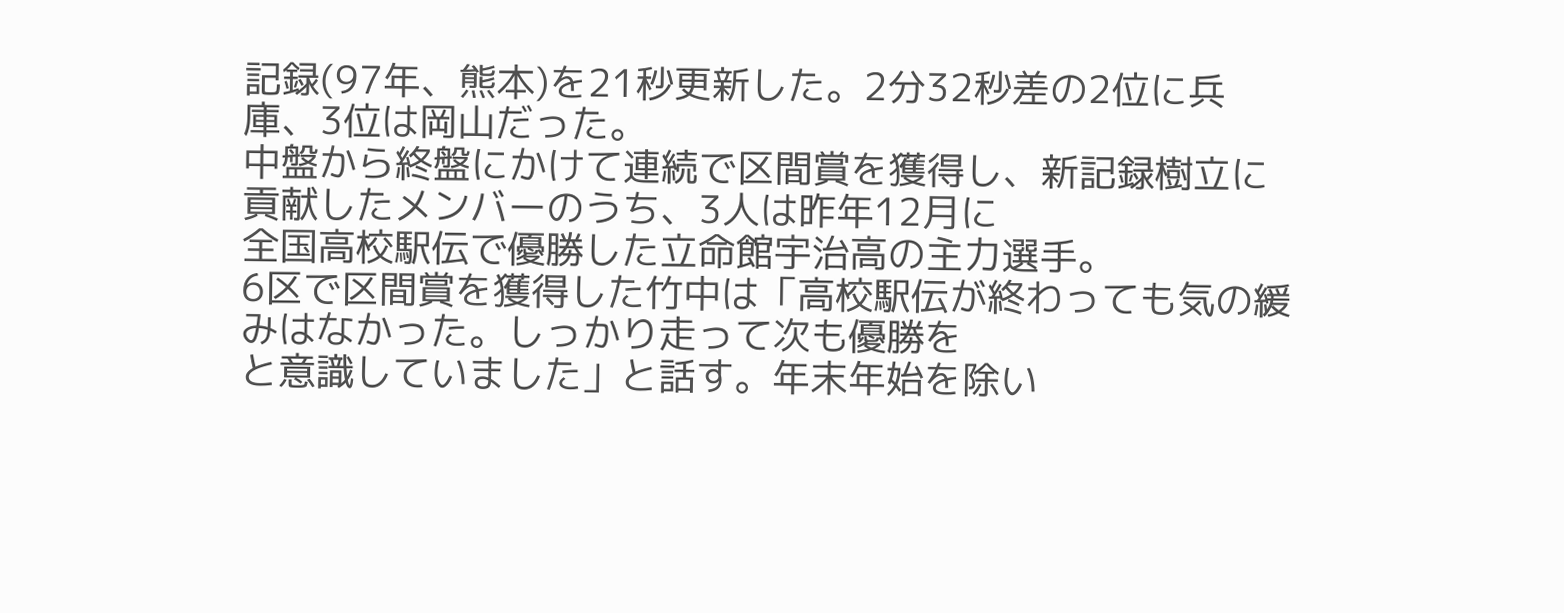記録(97年、熊本)を21秒更新した。2分32秒差の2位に兵庫、3位は岡山だった。
中盤から終盤にかけて連続で区間賞を獲得し、新記録樹立に貢献したメンバーのうち、3人は昨年12月に
全国高校駅伝で優勝した立命館宇治高の主力選手。
6区で区間賞を獲得した竹中は「高校駅伝が終わっても気の緩みはなかった。しっかり走って次も優勝を
と意識していました」と話す。年末年始を除い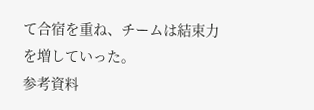て合宿を重ね、チームは結束力を増していった。
参考資料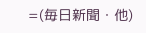=(毎日新聞・他)